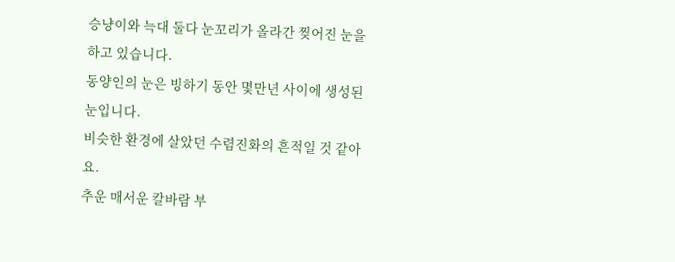승냥이와 늑대 둘다 눈꼬리가 올라간 찢어진 눈을 하고 있습니다.
동양인의 눈은 빙하기 동안 몇만년 사이에 생성된 눈입니다.
비슷한 환경에 살았던 수렴진화의 흔적일 것 같아요.
추운 매서운 칼바람 부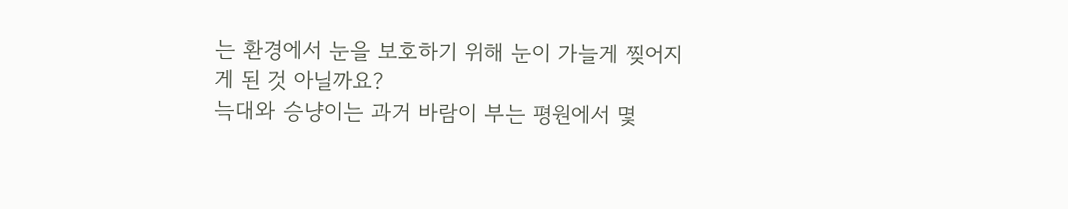는 환경에서 눈을 보호하기 위해 눈이 가늘게 찢어지게 된 것 아닐까요?
늑대와 승냥이는 과거 바람이 부는 평원에서 몇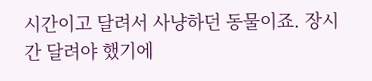시간이고 달려서 사냥하던 동물이죠. 장시간 달려야 했기에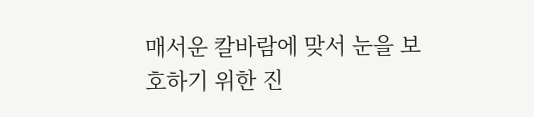매서운 칼바람에 맞서 눈을 보호하기 위한 진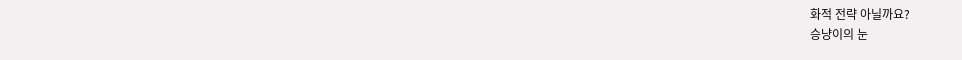화적 전략 아닐까요?
승냥이의 눈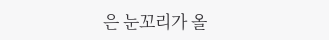은 눈꼬리가 올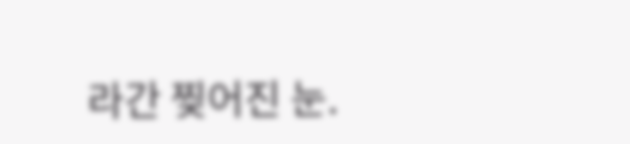라간 찢어진 눈.